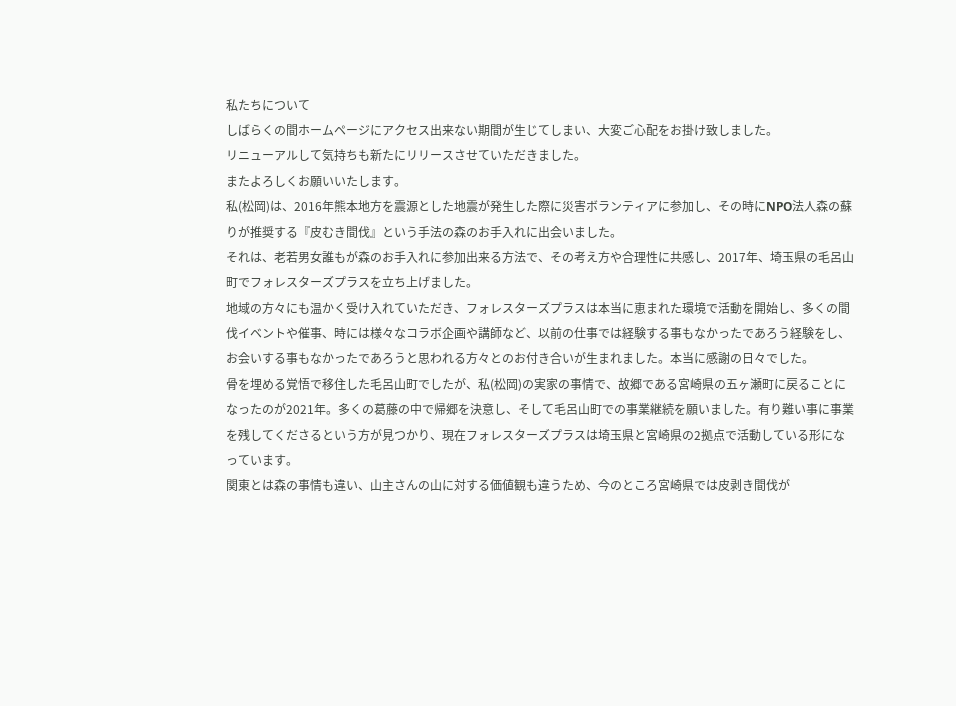私たちについて
しばらくの間ホームページにアクセス出来ない期間が生じてしまい、大変ご心配をお掛け致しました。
リニューアルして気持ちも新たにリリースさせていただきました。
またよろしくお願いいたします。
私(松岡)は、2016年熊本地方を震源とした地震が発生した際に災害ボランティアに参加し、その時にNPO法人森の蘇りが推奨する『皮むき間伐』という手法の森のお手入れに出会いました。
それは、老若男女誰もが森のお手入れに参加出来る方法で、その考え方や合理性に共感し、2017年、埼玉県の毛呂山町でフォレスターズプラスを立ち上げました。
地域の方々にも温かく受け入れていただき、フォレスターズプラスは本当に恵まれた環境で活動を開始し、多くの間伐イベントや催事、時には様々なコラボ企画や講師など、以前の仕事では経験する事もなかったであろう経験をし、お会いする事もなかったであろうと思われる方々とのお付き合いが生まれました。本当に感謝の日々でした。
骨を埋める覚悟で移住した毛呂山町でしたが、私(松岡)の実家の事情で、故郷である宮崎県の五ヶ瀬町に戻ることになったのが2021年。多くの葛藤の中で帰郷を決意し、そして毛呂山町での事業継続を願いました。有り難い事に事業を残してくださるという方が見つかり、現在フォレスターズプラスは埼玉県と宮崎県の2拠点で活動している形になっています。
関東とは森の事情も違い、山主さんの山に対する価値観も違うため、今のところ宮崎県では皮剥き間伐が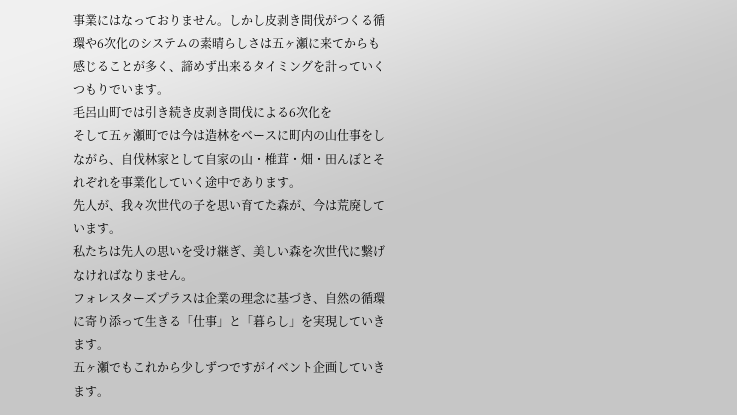事業にはなっておりません。しかし皮剥き間伐がつくる循環や6次化のシステムの素晴らしさは五ヶ瀬に来てからも感じることが多く、諦めず出来るタイミングを計っていくつもりでいます。
毛呂山町では引き続き皮剥き間伐による6次化を
そして五ヶ瀬町では今は造林をベースに町内の山仕事をしながら、自伐林家として自家の山・椎茸・畑・田んぼとそれぞれを事業化していく途中であります。
先人が、我々次世代の子を思い育てた森が、今は荒廃しています。
私たちは先人の思いを受け継ぎ、美しい森を次世代に繋げなければなりません。
フォレスターズプラスは企業の理念に基づき、自然の循環に寄り添って生きる「仕事」と「暮らし」を実現していきます。
五ヶ瀬でもこれから少しずつですがイベント企画していきます。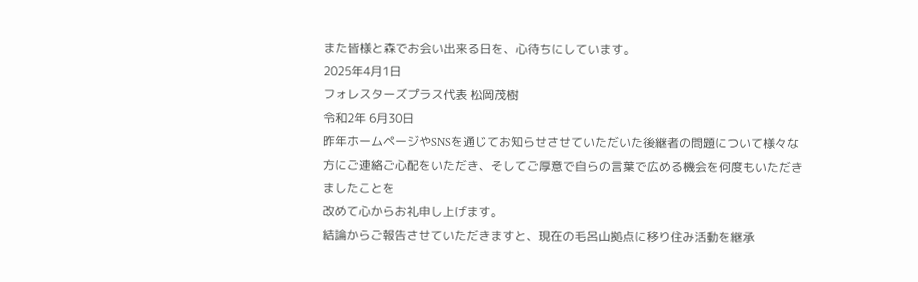また皆様と森でお会い出来る日を、心待ちにしています。
2025年4月1日
フォレスターズプラス代表 松岡茂樹
令和2年 6月30日
昨年ホームページやSNSを通じてお知らせさせていただいた後継者の問題について様々な方にご連絡ご心配をいただき、そしてご厚意で自らの言葉で広める機会を何度もいただきましたことを
改めて心からお礼申し上げます。
結論からご報告させていただきますと、現在の毛呂山拠点に移り住み活動を継承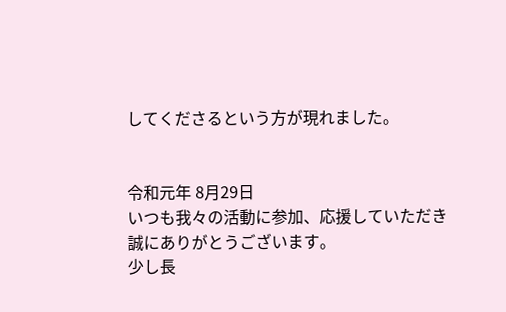してくださるという方が現れました。


令和元年 8月29日
いつも我々の活動に参加、応援していただき誠にありがとうございます。
少し長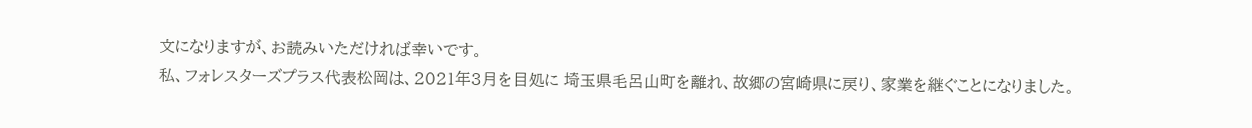文になりますが、お読みいただければ幸いです。
私、フォレスターズプラス代表松岡は、2021年3月を目処に 埼玉県毛呂山町を離れ、故郷の宮崎県に戻り、家業を継ぐことになりました。